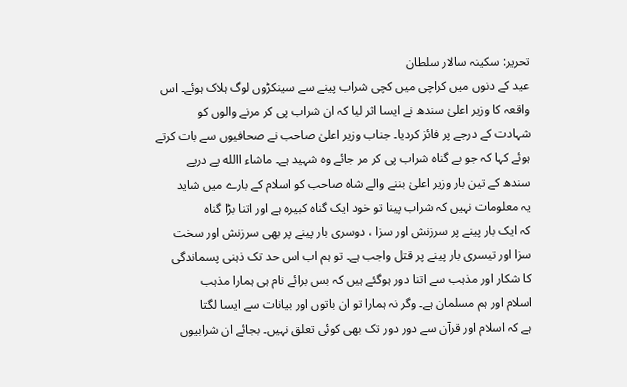تحریر: سکینہ سالار سلطان
عید کے دنوں میں کراچی میں کچی شراب پینے سے سینکڑوں لوگ ہلاک ہوئے۔ اس
واقعہ کا وزیر اعلیٰ سندھ نے ایسا اثر لیا کہ ان شراب پی کر مرنے والوں کو
شہادت کے درجے پر فائز کردیا۔ جناب وزیر اعلیٰ صاحب نے صحافیوں سے بات کرتے
ہوئے کہا کہ جو بے گناہ شراب پی کر مر جائے وہ شہید ہے۔ ماشاء االله پے درپے
سندھ کے تین بار وزیر اعلیٰ بننے والے شاہ صاحب کو اسلام کے بارے میں شاید
یہ معلومات نہیں کہ شراب پینا تو خود ایک گناہ کبیرہ ہے اور اتنا بڑا گناہ
کہ ایک بار پینے پر سرزنش اور سزا ، دوسری بار پینے پر بھی سرزنش اور سخت
سزا اور تیسری بار پینے پر قتل واجب ہے۔ تو ہم اب اس حد تک ذہنی پسماندگی
کا شکار اور مذہب سے اتنا دور ہوگئے ہیں کہ بس برائے نام ہی ہمارا مذہب
اسلام اور ہم مسلمان ہے۔ وگر نہ ہمارا تو ان باتوں اور بیانات سے ایسا لگتا
ہے کہ اسلام اور قرآن سے دور دور تک بھی کوئی تعلق نہیں۔ بجائے ان شرابیوں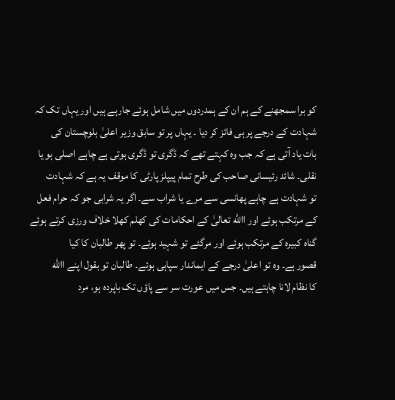کو برا سمجھنے کے ہم ان کے ہمدردوں میں شامل ہوئے جارہے ہیں اور یہاں تک کہ
شہادت کے درجے پر ہی فائز کر دیا ۔ یہاں پر تو سابق وزیر اعلیٰ بلوچستان کی
بات یاد آتی ہے کہ جب وہ کہتے تھے کہ ڈگری تو ڈگری ہوتی ہے چاہے اصلی ہو یا
نقلی۔ شائد رئیسانی صاحب کی طرح تمام پیپلز پارٹی کا موقف یہ ہے کہ شہادت
تو شہادت ہے چاہے پھانسی سے مرے یا شراب سے۔ اگر یہ شرابی جو کہ حرام فعل
کے مرتکب ہوئے اور االله تعالیٰ کے احکامات کی کھلم کھلا خلاف ورزی کرتے ہوئے
گناہ کبیرہ کے مرتکب ہوئے اور مرگئے تو شہید ہوئے۔ تو پھر طالبان کا کیا
قصور ہے۔ وہ تو اعلیٰ درجے کے ایماندار سپاہی ہوئے۔ طالبان تو بقول اپنے االله
کا نظام لانا چاہتے ہیں۔ جس میں عورت سر سے پاؤں تک باپردہ ہو، مرد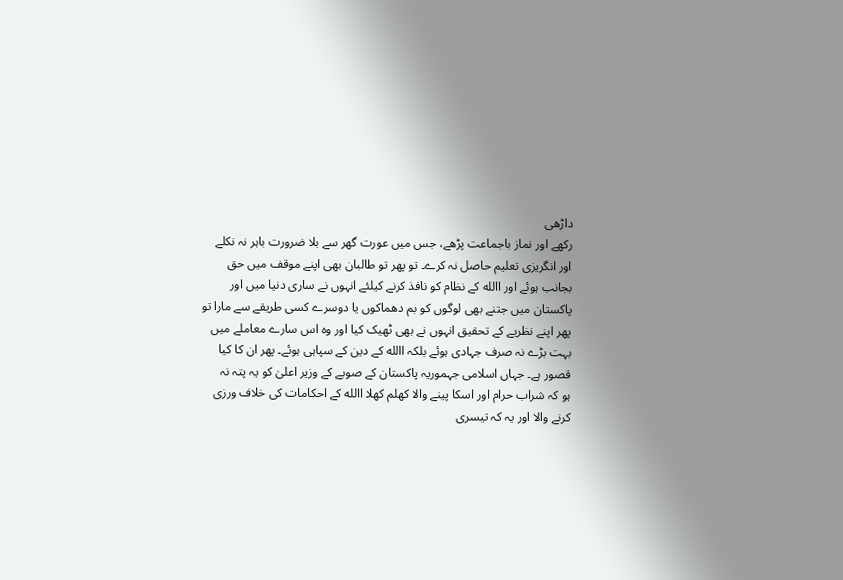داڑھی
رکھے اور نماز باجماعت پڑھے، جس میں عورت گھر سے بلا ضرورت باہر نہ نکلے
اور انگریزی تعلیم حاصل نہ کرے۔ تو پھر تو طالبان بھی اپنے موقف میں حق
بجانب ہوئے اور االله کے نظام کو نافذ کرنے کیلئے انہوں نے ساری دنیا میں اور
پاکستان میں جتنے بھی لوگوں کو بم دھماکوں یا دوسرے کسی طریقے سے مارا تو
پھر اپنے نظریے کے تحقیق انہوں نے بھی ٹھیک کیا اور وہ اس سارے معاملے میں
بہت بڑے نہ صرف جہادی ہوئے بلکہ االله کے دین کے سپاہی ہوئے۔ پھر ان کا کیا
قصور ہے۔ جہاں اسلامی جہموریہ پاکستان کے صوبے کے وزیر اعلیٰ کو یہ پتہ نہ
ہو کہ شراب حرام اور اسکا پینے والا کھلم کھلا االله کے احکامات کی خلاف ورزی
کرنے والا اور یہ کہ تیسری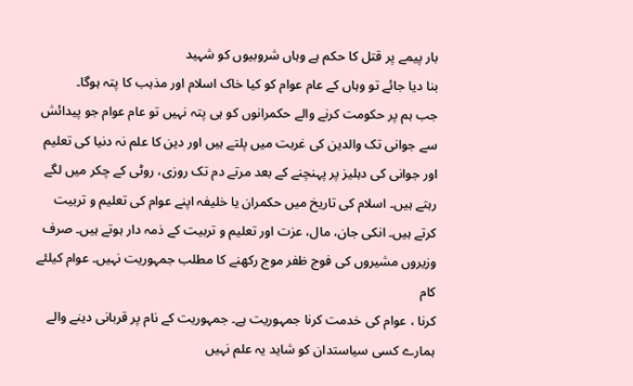بار پیمے پر قتل کا حکم ہے وہاں شروبیوں کو شہید
بنا دیا جائے تو وہاں کے عام عوام کو کیا خاک اسلام اور مذہب کا پتہ ہوگا۔
جب ہم پر حکومت کرنے والے حکمرانوں کو ہی پتہ نہیں تو عام عوام جو پیدائش
سے جوانی تک والدین کی غربت میں پلتے ہیں اور دین کا علم نہ دنیا کی تعلیم
اور جوانی کی دہلیز پر پہنچنے کے بعد مرتے دم تک روزی، روٹی کے چکر میں لگے
رہتے ہیں۔ اسلام کی تاریخ میں حکمران یا خلیفہ اپنے عوام کی تعلیم و تربیت
کرتے ہیں۔ انکی جان، مال، عزت اور تعلیم و تربیت کے ذمہ دار ہوتے ہیں۔ صرف
وزیروں مشیروں کی فوج ظفر موج رکھنے کا مطلب جمہوریت نہیں۔ عوام کیلئے کام
کرنا ، عوام کی خدمت کرنا جمہوریت ہے۔ جمہوریت کے نام پر قربانی دینے والے
ہمارے کسی سیاستدان کو شاید یہ علم نہیں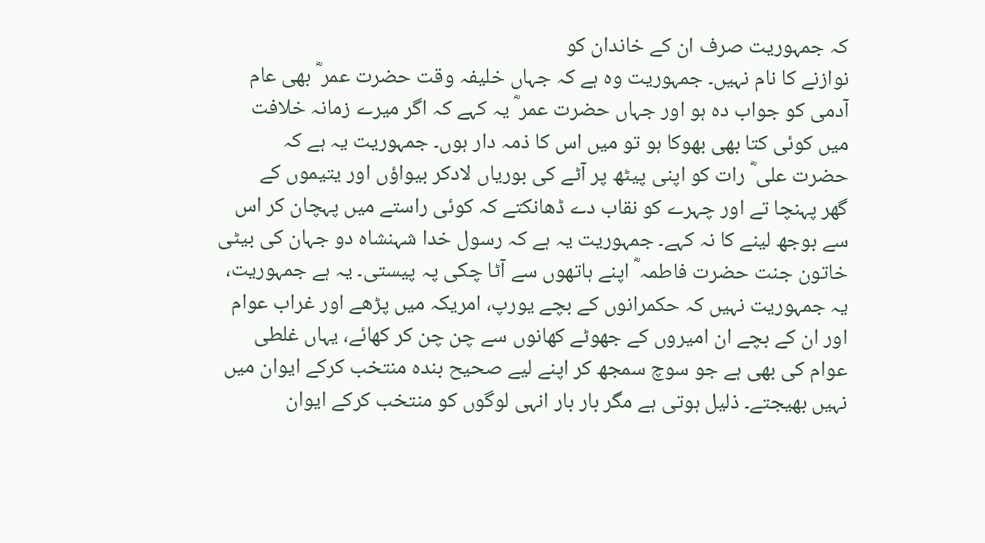کہ جمہوریت صرف ان کے خاندان کو
نوازنے کا نام نہیں۔ جمہوریت وہ ہے کہ جہاں خلیفہ وقت حضرت عمر ؓ بھی عام
آدمی کو جواب دہ ہو اور جہاں حضرت عمر ؓ یہ کہے کہ اگر میرے زمانہ خلافت
میں کوئی کتا بھی بھوکا ہو تو میں اس کا ذمہ دار ہوں۔ جمہوریت یہ ہے کہ
حضرت علی ؓ رات کو اپنی پیٹھ پر آٹے کی بوریاں لادکر بیواؤں اور یتیموں کے
گھر پہنچا تے اور چہرے کو نقاب دے ڈھانکتے کہ کوئی راستے میں پہچان کر اس
سے بوجھ لینے کا نہ کہے۔ جمہوریت یہ ہے کہ رسول خدا شہنشاہ دو جہان کی بیٹی
خاتون جنت حضرت فاطمہ ؓ اپنے ہاتھوں سے آٹا چکی پہ پیستی۔ یہ ہے جمہوریت،
یہ جمہوریت نہیں کہ حکمرانوں کے بچے یورپ، امریکہ میں پڑھے اور غراب عوام
اور ان کے بچے ان امیروں کے جھوٹے کھانوں سے چن چن کر کھائے، یہاں غلطی
عوام کی بھی ہے جو سوچ سمجھ کر اپنے لیے صحیح بندہ منتخب کرکے ایوان میں
نہیں بھیجتے۔ ذلیل ہوتی ہے مگر بار بار انہی لوگوں کو منتخب کرکے ایوان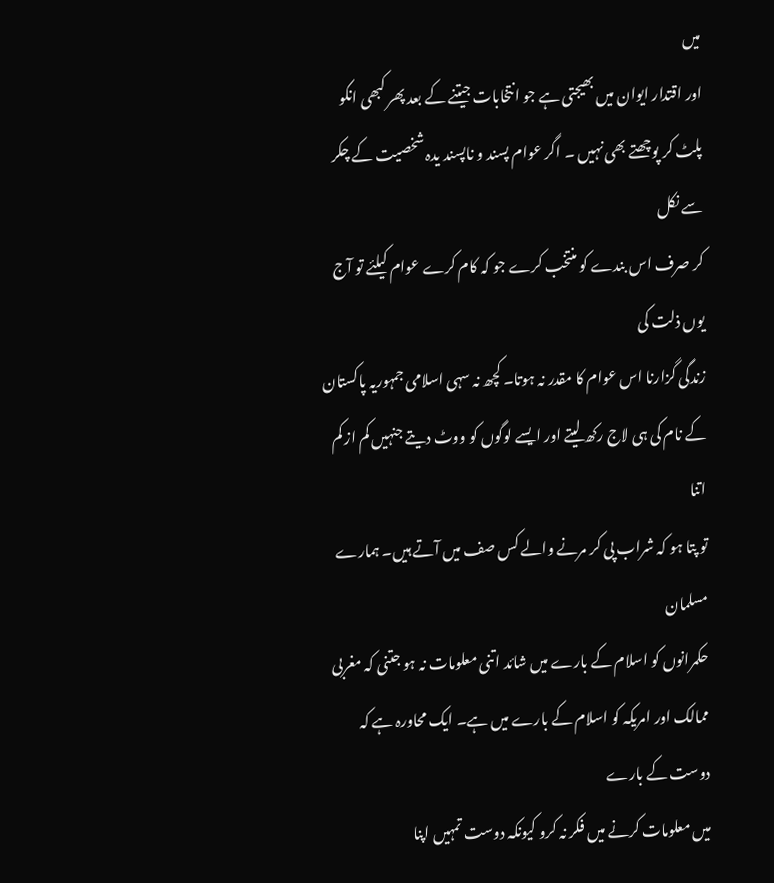میں
اور اقتدار ایوان میں بھیجتی ہے جو انتخابات جیتنے کے بعد پھر کبھی انکو
پلٹ کر پوچھتے بھی نہیں ۔ اگر عوام پسند و ناپسند یدہ شخصیت کے چکر سے نکل
کر صرف اس بندے کو منتخب کرے جو کہ کام کرے عوام کیلئے تو آج یوں ذلت کی
زندگی گزارنا اس عوام کا مقدر نہ ہوتا۔ کچھ نہ سہی اسلامی جمہوریہ پاکستان
کے نام کی ہی لاج رکھ لیتے اور ایسے لوگوں کو ووٹ دیتے جنہیں کم از کم اتنا
تو پتا ہو کہ شراب پی کر مرنے والے کس صف میں آتے ہیں۔ ہمارے مسلمان
حکمرانوں کو اسلام کے بارے میں شائد اتنی معلومات نہ ہو جتنی کہ مغربی
ممالک اور امریکہ کو اسلام کے بارے میں ہے۔ ایک محاورہ ہے کہ دوست کے بارے
میں معلومات کرنے میں فکر نہ کرو کیونکہ دوست تمہیں اپنا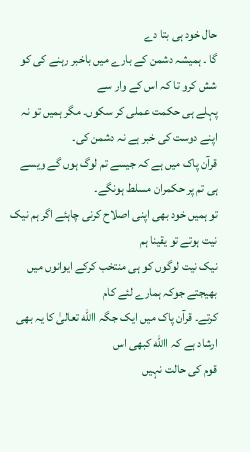حال خود ہی بتا دے
گا ۔ ہمیشہ دشمن کے بارے میں باخبر رہنے کی کو شش کرو تا کہ اس کے وار سے
پہلے ہی حکمت عملی کر سکوں۔ مگر ہمیں تو نہ اپنے دوست کی خبر ہے نہ دشمن کی۔
قرآن پاک میں ہے کہ جیسے تم لوگ ہوں گے ویسے ہی تم پر حکمران مسلط ہونگے۔
تو ہمیں خود بھی اپنی اصلاح کرنی چاہئے اگر ہم نیک نیت ہوتے تو یقینا ہم
نیک نیت لوگوں کو ہی منتخب کرکے ایوانوں میں بھیجتے جوکہ ہمارے لئے کام
کرتے۔ قرآن پاک میں ایک جگہ االله تعالیٰ کا یہ بھی ارشاد ہے کہ االله کبھی اس
قوم کی حالت نہیں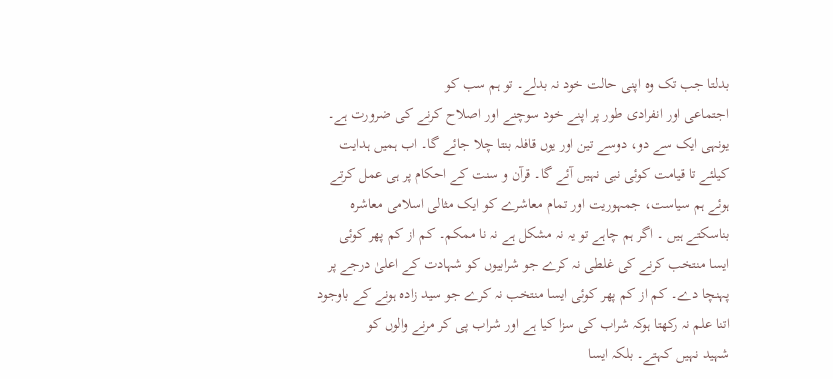بدلتا جب تک وہ اپنی حالت خود نہ بدلے۔ تو ہم سب کو
اجتماعی اور انفرادی طور پر اپنے خود سوچنے اور اصلاح کرنے کی ضرورت ہے۔
یونہی ایک سے دو، دوسے تین اور یوں قافلہ بنتا چلا جائے گا۔ اب ہمیں ہدایت
کیلئے تا قیامت کوئی نبی نہیں آئے گا۔ قرآن و سنت کے احکام پر ہی عمل کرتے
ہوئے ہم سیاست، جمہوریت اور تمام معاشرے کو ایک مثالی اسلامی معاشرہ
بناسکتے ہیں ۔ اگر ہم چاہے تو یہ نہ مشکل ہے نہ نا ممکم۔ کم از کم پھر کوئی
ایسا منتخب کرنے کی غلطی نہ کرے جو شرابیوں کو شہادت کے اعلیٰ درجے پر
پہنچا دے۔ کم از کم پھر کوئی ایسا منتخب نہ کرے جو سید زادہ ہونے کے باوجود
اتنا علم نہ رکھتا ہوکہ شراب کی سزا کیا ہے اور شراب پی کر مرنے والوں کو
شہید نہیں کہتے۔ بلکہ ایسا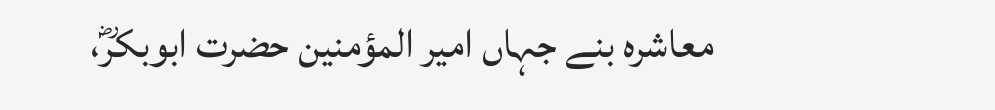معاشرہ بنے جہاں امیر المؤمنین حضرت ابوبکرؓ،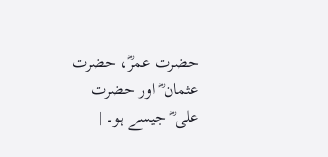حضرت عمرؓ، حضرت عثمان ؓ اور حضرت علی ؓ جیسے ہو۔ |